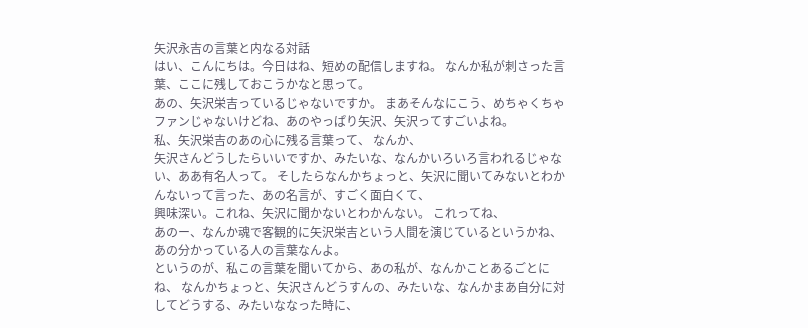矢沢永吉の言葉と内なる対話
はい、こんにちは。今日はね、短めの配信しますね。 なんか私が刺さった言葉、ここに残しておこうかなと思って。
あの、矢沢栄吉っているじゃないですか。 まあそんなにこう、めちゃくちゃファンじゃないけどね、あのやっぱり矢沢、矢沢ってすごいよね。
私、矢沢栄吉のあの心に残る言葉って、 なんか、
矢沢さんどうしたらいいですか、みたいな、なんかいろいろ言われるじゃない、ああ有名人って。 そしたらなんかちょっと、矢沢に聞いてみないとわかんないって言った、あの名言が、すごく面白くて、
興味深い。これね、矢沢に聞かないとわかんない。 これってね、
あのー、なんか魂で客観的に矢沢栄吉という人間を演じているというかね、 あの分かっている人の言葉なんよ。
というのが、私この言葉を聞いてから、あの私が、なんかことあるごとにね、 なんかちょっと、矢沢さんどうすんの、みたいな、なんかまあ自分に対してどうする、みたいななった時に、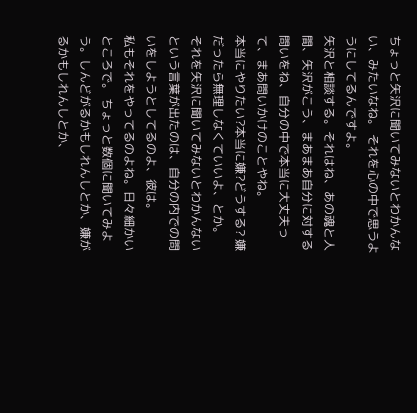ちょっと矢沢に聞いてみないとわかんない、みたいなね。 それを心の中で思うようにしてるんですよ。
矢沢と相談する。それはね、あの魂と人間、矢沢がこう、まあまあ自分に対する問いをね、自分の中で本当に大丈夫って、まあ問いかけのことやね。
本当にやりたい?本当に嫌?どうする? 嫌だったら無理しなくていいよ、とか。
それを矢沢に聞いてみないとわかんないという言葉が出たのは、自分の内での問いをしようとしてるのよ、彼は。
私もそれをやってるのよね。日々細かいところで。 ちょっと数個に聞いてみよう。しんどがるかもしれんしとか、嫌がるかもしれんしとか、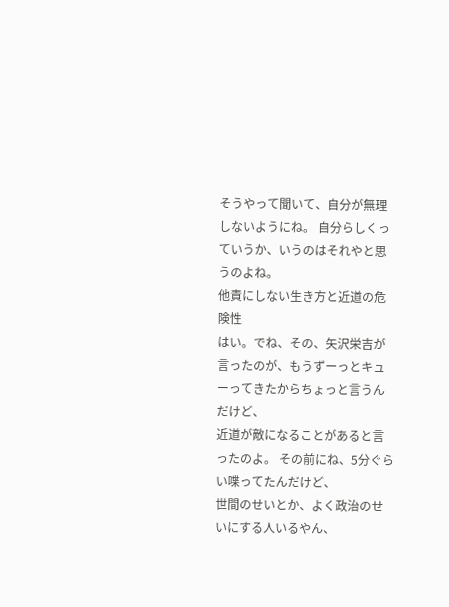そうやって聞いて、自分が無理しないようにね。 自分らしくっていうか、いうのはそれやと思うのよね。
他責にしない生き方と近道の危険性
はい。でね、その、矢沢栄吉が言ったのが、もうずーっとキューってきたからちょっと言うんだけど、
近道が敵になることがあると言ったのよ。 その前にね、5分ぐらい喋ってたんだけど、
世間のせいとか、よく政治のせいにする人いるやん、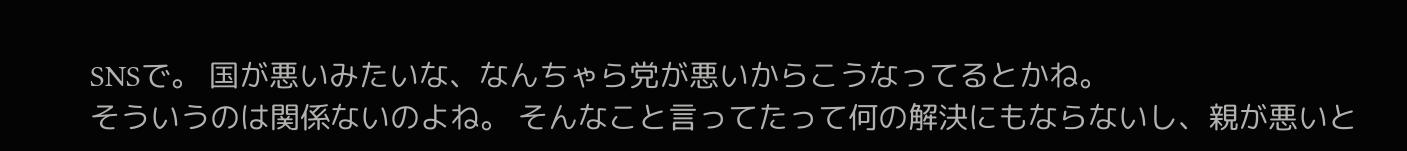SNSで。 国が悪いみたいな、なんちゃら党が悪いからこうなってるとかね。
そういうのは関係ないのよね。 そんなこと言ってたって何の解決にもならないし、親が悪いと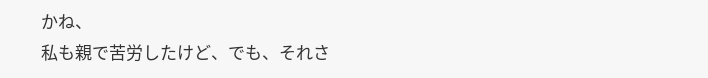かね、
私も親で苦労したけど、でも、それさ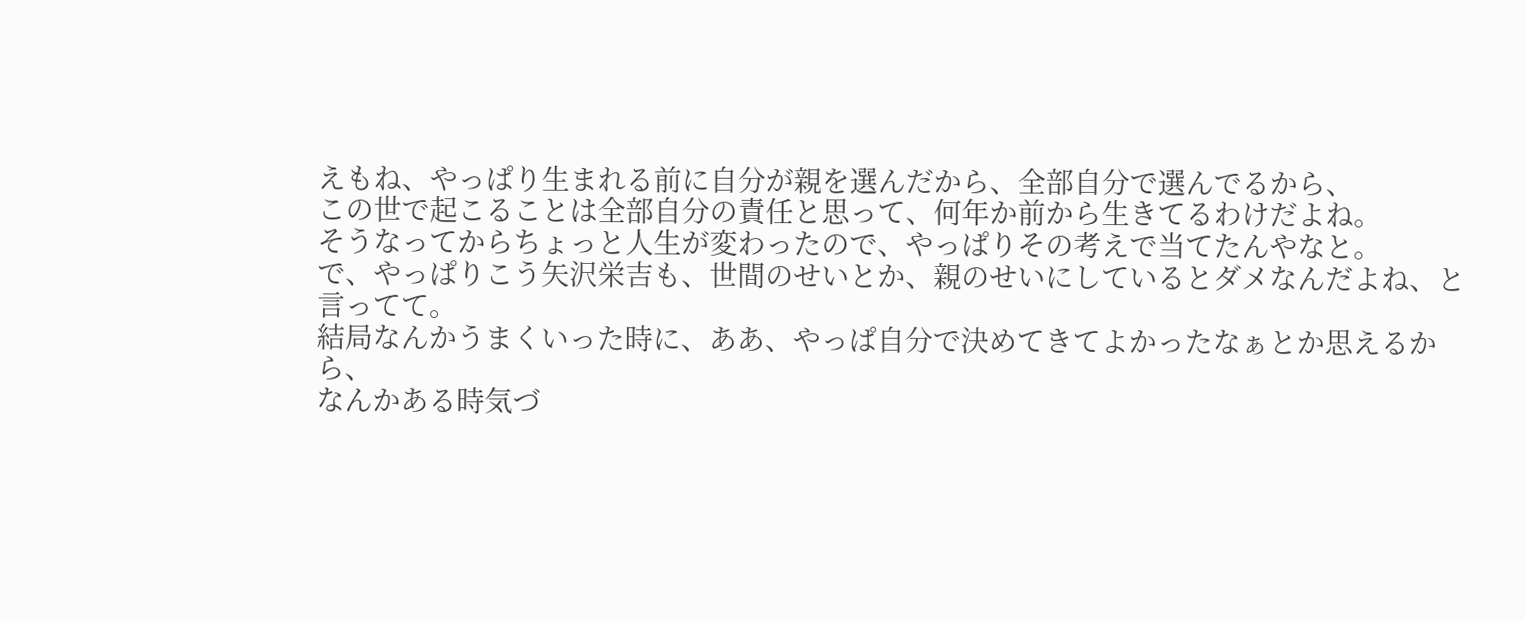えもね、やっぱり生まれる前に自分が親を選んだから、全部自分で選んでるから、
この世で起こることは全部自分の責任と思って、何年か前から生きてるわけだよね。
そうなってからちょっと人生が変わったので、やっぱりその考えで当てたんやなと。
で、やっぱりこう矢沢栄吉も、世間のせいとか、親のせいにしているとダメなんだよね、と言ってて。
結局なんかうまくいった時に、ああ、やっぱ自分で決めてきてよかったなぁとか思えるから、
なんかある時気づ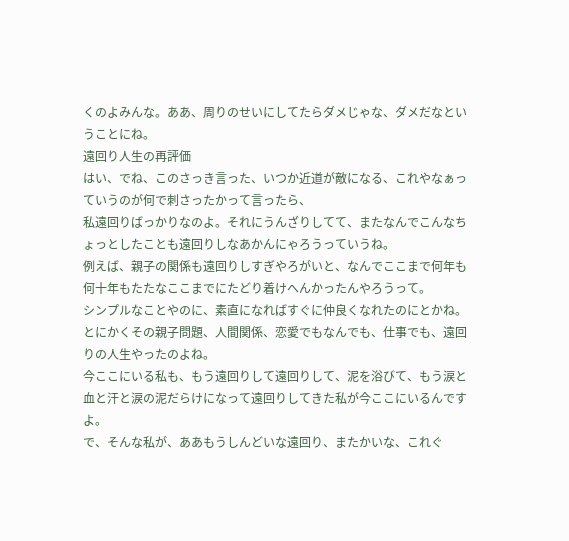くのよみんな。ああ、周りのせいにしてたらダメじゃな、ダメだなということにね。
遠回り人生の再評価
はい、でね、このさっき言った、いつか近道が敵になる、これやなぁっていうのが何で刺さったかって言ったら、
私遠回りばっかりなのよ。それにうんざりしてて、またなんでこんなちょっとしたことも遠回りしなあかんにゃろうっていうね。
例えば、親子の関係も遠回りしすぎやろがいと、なんでここまで何年も何十年もたたなここまでにたどり着けへんかったんやろうって。
シンプルなことやのに、素直になればすぐに仲良くなれたのにとかね。
とにかくその親子問題、人間関係、恋愛でもなんでも、仕事でも、遠回りの人生やったのよね。
今ここにいる私も、もう遠回りして遠回りして、泥を浴びて、もう涙と血と汗と涙の泥だらけになって遠回りしてきた私が今ここにいるんですよ。
で、そんな私が、ああもうしんどいな遠回り、またかいな、これぐ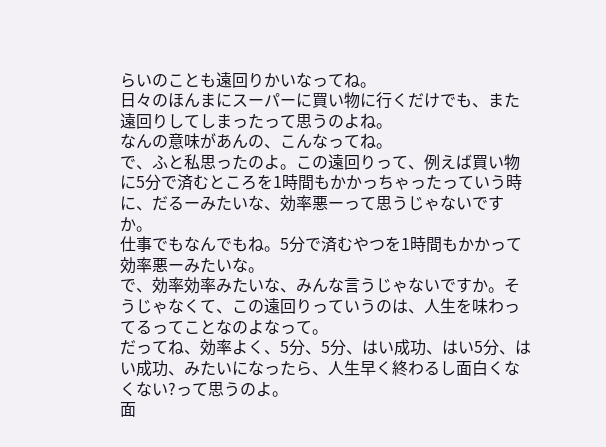らいのことも遠回りかいなってね。
日々のほんまにスーパーに買い物に行くだけでも、また遠回りしてしまったって思うのよね。
なんの意味があんの、こんなってね。
で、ふと私思ったのよ。この遠回りって、例えば買い物に5分で済むところを1時間もかかっちゃったっていう時に、だるーみたいな、効率悪ーって思うじゃないですか。
仕事でもなんでもね。5分で済むやつを1時間もかかって効率悪ーみたいな。
で、効率効率みたいな、みんな言うじゃないですか。そうじゃなくて、この遠回りっていうのは、人生を味わってるってことなのよなって。
だってね、効率よく、5分、5分、はい成功、はい5分、はい成功、みたいになったら、人生早く終わるし面白くなくない?って思うのよ。
面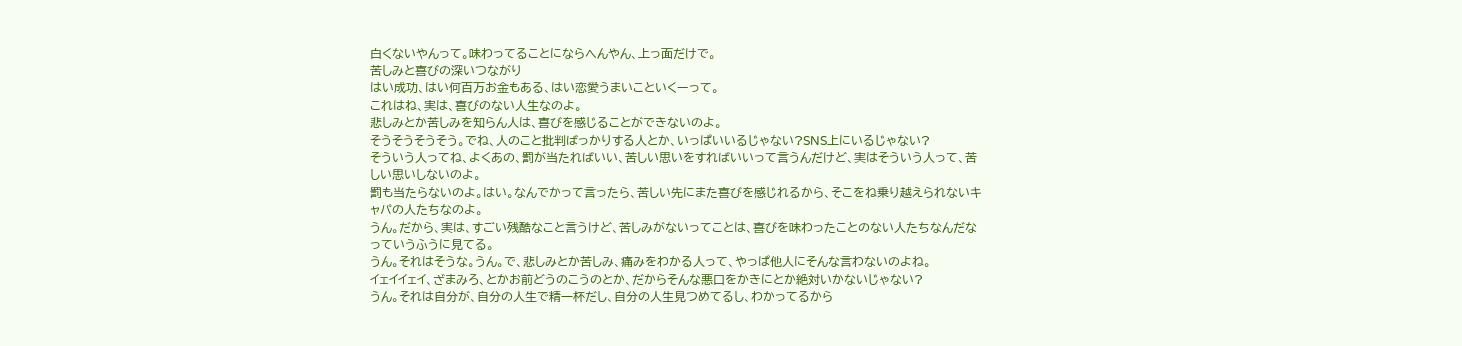白くないやんって。味わってることにならへんやん、上っ面だけで。
苦しみと喜びの深いつながり
はい成功、はい何百万お金もある、はい恋愛うまいこといくーって。
これはね、実は、喜びのない人生なのよ。
悲しみとか苦しみを知らん人は、喜びを感じることができないのよ。
そうそうそうそう。でね、人のこと批判ばっかりする人とか、いっぱいいるじゃない?SNS上にいるじゃない?
そういう人ってね、よくあの、罰が当たればいい、苦しい思いをすればいいって言うんだけど、実はそういう人って、苦しい思いしないのよ。
罰も当たらないのよ。はい。なんでかって言ったら、苦しい先にまた喜びを感じれるから、そこをね乗り越えられないキャパの人たちなのよ。
うん。だから、実は、すごい残酷なこと言うけど、苦しみがないってことは、喜びを味わったことのない人たちなんだなっていうふうに見てる。
うん。それはそうな。うん。で、悲しみとか苦しみ、痛みをわかる人って、やっぱ他人にそんな言わないのよね。
イェイイェイ、ざまみろ、とかお前どうのこうのとか、だからそんな悪口をかきにとか絶対いかないじゃない?
うん。それは自分が、自分の人生で精一杯だし、自分の人生見つめてるし、わかってるから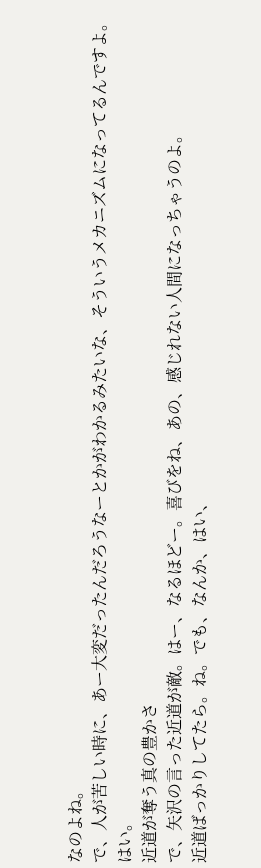なのよね。
で、人が苦しい時に、あー大変だったんだろうなーとかがわかるみたいな、そういうメカニズムになってるんですよ。はい。
近道が奪う真の豊かさ
で、矢沢の言った近道が敵。はー、なるほどー。喜びをね、あの、感じれない人間になっちゃうのよ。
近道ばっかりしてたら。ね。でも、なんか、はい、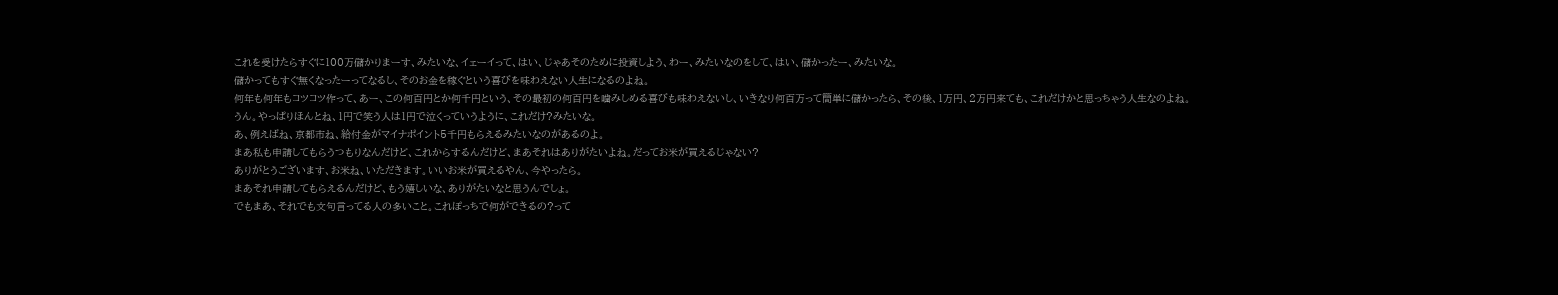これを受けたらすぐに100万儲かりまーす、みたいな、イェーイって、はい、じゃあそのために投資しよう、わー、みたいなのをして、はい、儲かったー、みたいな。
儲かってもすぐ無くなったーってなるし、そのお金を稼ぐという喜びを味わえない人生になるのよね。
何年も何年もコツコツ作って、あー、この何百円とか何千円という、その最初の何百円を噛みしめる喜びも味わえないし、いきなり何百万って簡単に儲かったら、その後、1万円、2万円来ても、これだけかと思っちゃう人生なのよね。
うん。やっぱりほんとね、1円で笑う人は1円で泣くっていうように、これだけ?みたいな。
あ、例えばね、京都市ね、給付金がマイナポイント5千円もらえるみたいなのがあるのよ。
まあ私も申請してもらうつもりなんだけど、これからするんだけど、まあそれはありがたいよね。だってお米が買えるじゃない?
ありがとうございます、お米ね、いただきます。いいお米が買えるやん、今やったら。
まあそれ申請してもらえるんだけど、もう嬉しいな、ありがたいなと思うんでしょ。
でもまあ、それでも文句言ってる人の多いこと。これぽっちで何ができるの?って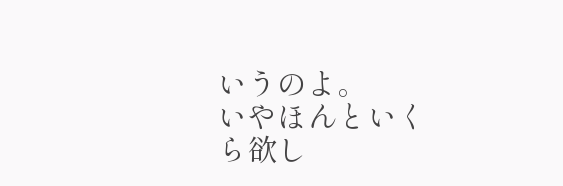いうのよ。
いやほんといくら欲し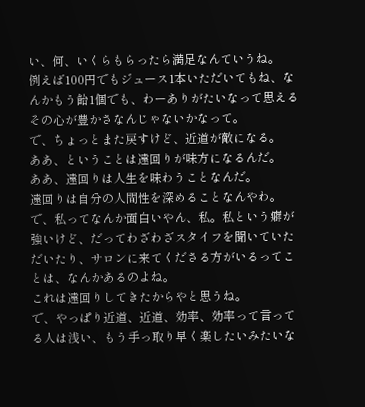い、何、いくらもらったら満足なんていうね。
例えば100円でもジュース1本いただいてもね、なんかもう飴1個でも、わーありがたいなって思えるその心が豊かさなんじゃないかなって。
で、ちょっとまた戻すけど、近道が敵になる。
ああ、ということは遠回りが味方になるんだ。
ああ、遠回りは人生を味わうことなんだ。
遠回りは自分の人間性を深めることなんやわ。
で、私ってなんか面白いやん、私。私という癖が強いけど、だってわざわざスタイフを聞いていただいたり、サロンに来てくださる方がいるってことは、なんかあるのよね。
これは遠回りしてきたからやと思うね。
で、やっぱり近道、近道、効率、効率って言ってる人は浅い、もう手っ取り早く楽したいみたいな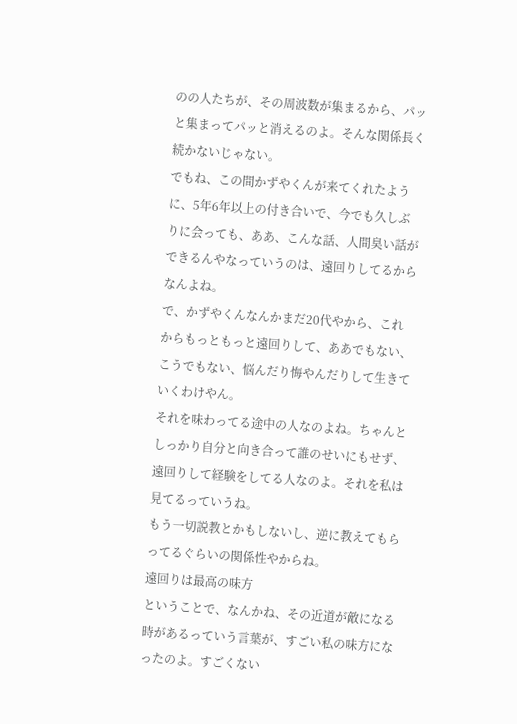のの人たちが、その周波数が集まるから、パッと集まってパッと消えるのよ。そんな関係長く続かないじゃない。
でもね、この間かずやくんが来てくれたように、5年6年以上の付き合いで、今でも久しぶりに会っても、ああ、こんな話、人間臭い話ができるんやなっていうのは、遠回りしてるからなんよね。
で、かずやくんなんかまだ20代やから、これからもっともっと遠回りして、ああでもない、こうでもない、悩んだり悔やんだりして生きていくわけやん。
それを味わってる途中の人なのよね。ちゃんとしっかり自分と向き合って誰のせいにもせず、遠回りして経験をしてる人なのよ。それを私は見てるっていうね。
もう一切説教とかもしないし、逆に教えてもらってるぐらいの関係性やからね。
遠回りは最高の味方
ということで、なんかね、その近道が敵になる時があるっていう言葉が、すごい私の味方になったのよ。すごくない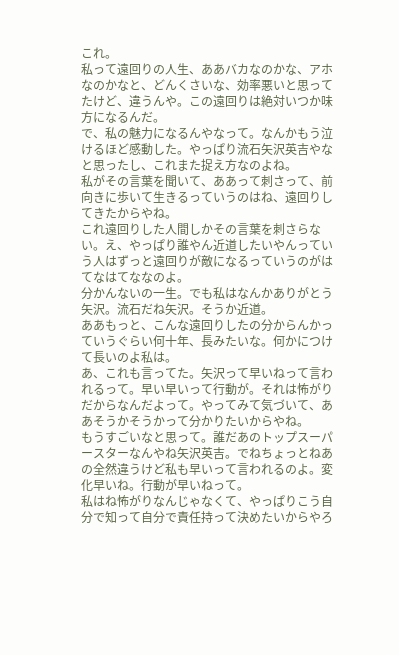これ。
私って遠回りの人生、ああバカなのかな、アホなのかなと、どんくさいな、効率悪いと思ってたけど、違うんや。この遠回りは絶対いつか味方になるんだ。
で、私の魅力になるんやなって。なんかもう泣けるほど感動した。やっぱり流石矢沢英吉やなと思ったし、これまた捉え方なのよね。
私がその言葉を聞いて、ああって刺さって、前向きに歩いて生きるっていうのはね、遠回りしてきたからやね。
これ遠回りした人間しかその言葉を刺さらない。え、やっぱり誰やん近道したいやんっていう人はずっと遠回りが敵になるっていうのがはてなはてななのよ。
分かんないの一生。でも私はなんかありがとう矢沢。流石だね矢沢。そうか近道。
ああもっと、こんな遠回りしたの分からんかっていうぐらい何十年、長みたいな。何かにつけて長いのよ私は。
あ、これも言ってた。矢沢って早いねって言われるって。早い早いって行動が。それは怖がりだからなんだよって。やってみて気づいて、ああそうかそうかって分かりたいからやね。
もうすごいなと思って。誰だあのトップスーパースターなんやね矢沢英吉。でねちょっとねあの全然違うけど私も早いって言われるのよ。変化早いね。行動が早いねって。
私はね怖がりなんじゃなくて、やっぱりこう自分で知って自分で責任持って決めたいからやろ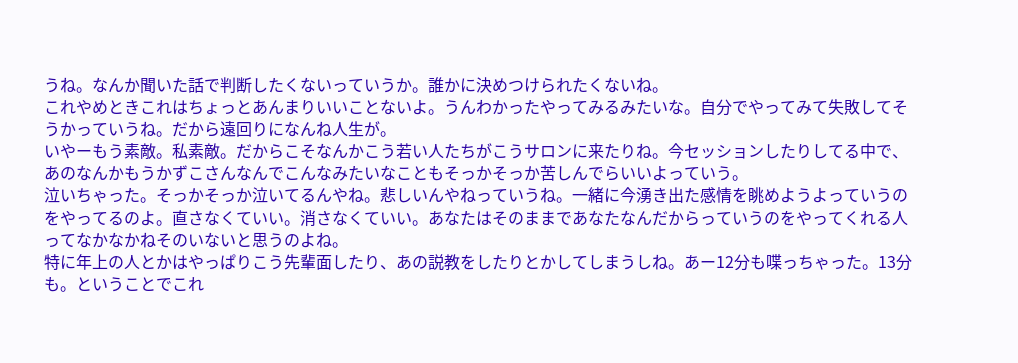うね。なんか聞いた話で判断したくないっていうか。誰かに決めつけられたくないね。
これやめときこれはちょっとあんまりいいことないよ。うんわかったやってみるみたいな。自分でやってみて失敗してそうかっていうね。だから遠回りになんね人生が。
いやーもう素敵。私素敵。だからこそなんかこう若い人たちがこうサロンに来たりね。今セッションしたりしてる中で、あのなんかもうかずこさんなんでこんなみたいなこともそっかそっか苦しんでらいいよっていう。
泣いちゃった。そっかそっか泣いてるんやね。悲しいんやねっていうね。一緒に今湧き出た感情を眺めようよっていうのをやってるのよ。直さなくていい。消さなくていい。あなたはそのままであなたなんだからっていうのをやってくれる人ってなかなかねそのいないと思うのよね。
特に年上の人とかはやっぱりこう先輩面したり、あの説教をしたりとかしてしまうしね。あー12分も喋っちゃった。13分も。ということでこれ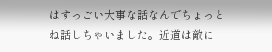はすっごい大事な話なんでちょっとね話しちゃいました。近道は敵に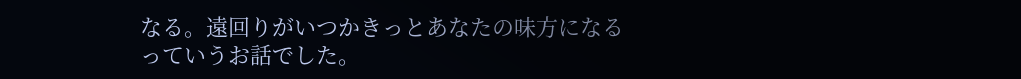なる。遠回りがいつかきっとあなたの味方になるっていうお話でした。